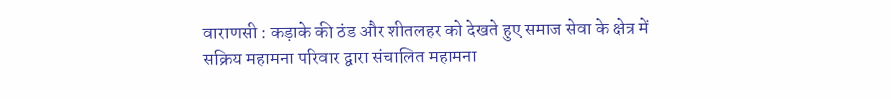वाराणसी : कड़ाके की ठंड और शीतलहर को देखते हुए समाज सेवा के क्षेत्र में सक्रिय महामना परिवार द्वारा संचालित महामना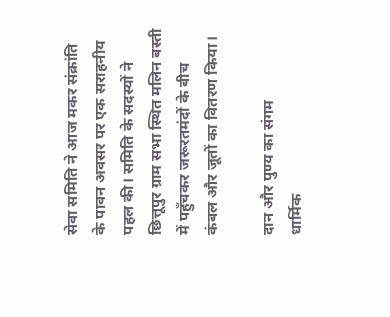सेवा समिति ने आज मकर संक्रांति के पावन अवसर पर एक सराहनीय पहल की। समिति के सदस्यों ने छित्तूपुर ग्राम सभा स्थित मलिन बस्ती में पहुँचकर जरूरतमंदों के बीच कंबल और जूतों का वितरण किया।

दान और पुण्य का संगम
धार्मिक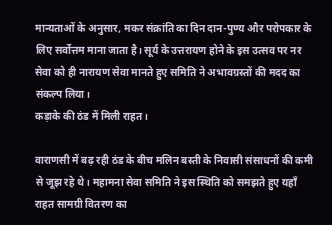मान्यताओं के अनुसार, मकर संक्रांति का दिन दान-पुण्य और परोपकार के लिए सर्वोत्तम माना जाता है। सूर्य के उत्तरायण होने के इस उत्सव पर नर सेवा को ही नारायण सेवा मानते हुए समिति ने अभावग्रस्तों की मदद का संकल्प लिया।
कड़ाके की ठंड में मिली राहत।

वाराणसी में बढ़ रही ठंड के बीच मलिन बस्ती के निवासी संसाधनों की कमी से जूझ रहे थे। महामना सेवा समिति ने इस स्थिति को समझते हुए यहाँ राहत सामग्री वितरण का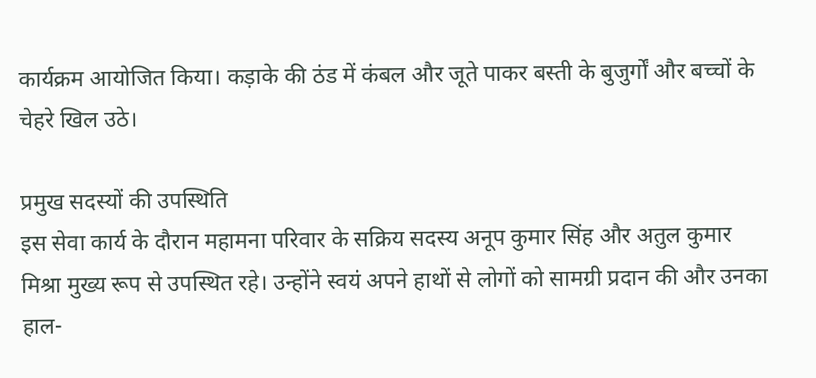कार्यक्रम आयोजित किया। कड़ाके की ठंड में कंबल और जूते पाकर बस्ती के बुजुर्गों और बच्चों के चेहरे खिल उठे।

प्रमुख सदस्यों की उपस्थिति
इस सेवा कार्य के दौरान महामना परिवार के सक्रिय सदस्य अनूप कुमार सिंह और अतुल कुमार मिश्रा मुख्य रूप से उपस्थित रहे। उन्होंने स्वयं अपने हाथों से लोगों को सामग्री प्रदान की और उनका हाल-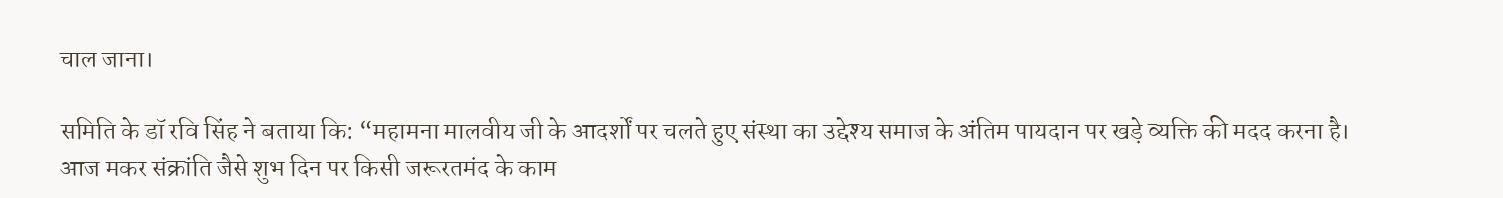चाल जाना।

समिति के डॉ रवि सिंह ने बताया कि: “महामना मालवीय जी के आदर्शों पर चलते हुए संस्था का उद्देश्य समाज के अंतिम पायदान पर खड़े व्यक्ति की मदद करना है। आज मकर संक्रांति जैसे शुभ दिन पर किसी जरूरतमंद के काम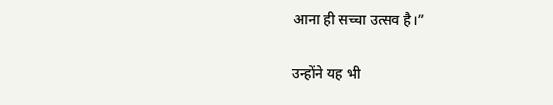आना ही सच्चा उत्सव है।”

उन्होंने यह भी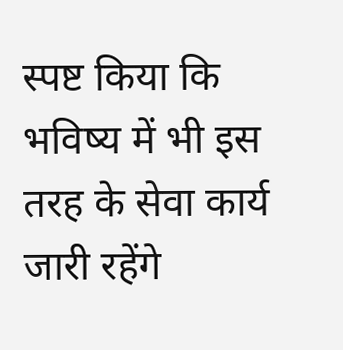स्पष्ट किया कि भविष्य में भी इस तरह के सेवा कार्य जारी रहेंगे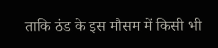ताकि ठंड के इस मौसम में किसी भी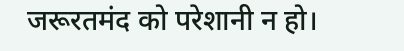जरूरतमंद को परेशानी न हो।